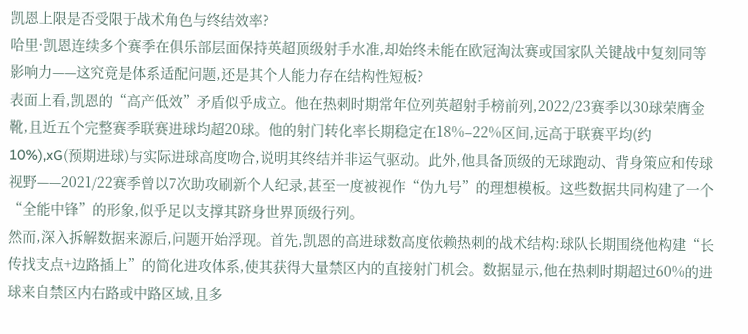凯恩上限是否受限于战术角色与终结效率?
哈里·凯恩连续多个赛季在俱乐部层面保持英超顶级射手水准,却始终未能在欧冠淘汰赛或国家队关键战中复刻同等影响力——这究竟是体系适配问题,还是其个人能力存在结构性短板?
表面上看,凯恩的“高产低效”矛盾似乎成立。他在热刺时期常年位列英超射手榜前列,2022/23赛季以30球荣膺金靴,且近五个完整赛季联赛进球均超20球。他的射门转化率长期稳定在18%–22%区间,远高于联赛平均(约10%),xG(预期进球)与实际进球高度吻合,说明其终结并非运气驱动。此外,他具备顶级的无球跑动、背身策应和传球视野——2021/22赛季曾以7次助攻刷新个人纪录,甚至一度被视作“伪九号”的理想模板。这些数据共同构建了一个“全能中锋”的形象,似乎足以支撑其跻身世界顶级行列。
然而,深入拆解数据来源后,问题开始浮现。首先,凯恩的高进球数高度依赖热刺的战术结构:球队长期围绕他构建“长传找支点+边路插上”的简化进攻体系,使其获得大量禁区内的直接射门机会。数据显示,他在热刺时期超过60%的进球来自禁区内右路或中路区域,且多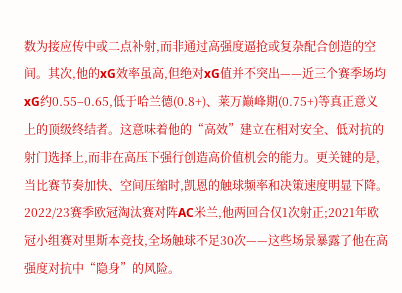数为接应传中或二点补射,而非通过高强度逼抢或复杂配合创造的空间。其次,他的xG效率虽高,但绝对xG值并不突出——近三个赛季场均xG约0.55–0.65,低于哈兰德(0.8+)、莱万巅峰期(0.75+)等真正意义上的顶级终结者。这意味着他的“高效”建立在相对安全、低对抗的射门选择上,而非在高压下强行创造高价值机会的能力。更关键的是,当比赛节奏加快、空间压缩时,凯恩的触球频率和决策速度明显下降。2022/23赛季欧冠淘汰赛对阵AC米兰,他两回合仅1次射正;2021年欧冠小组赛对里斯本竞技,全场触球不足30次——这些场景暴露了他在高强度对抗中“隐身”的风险。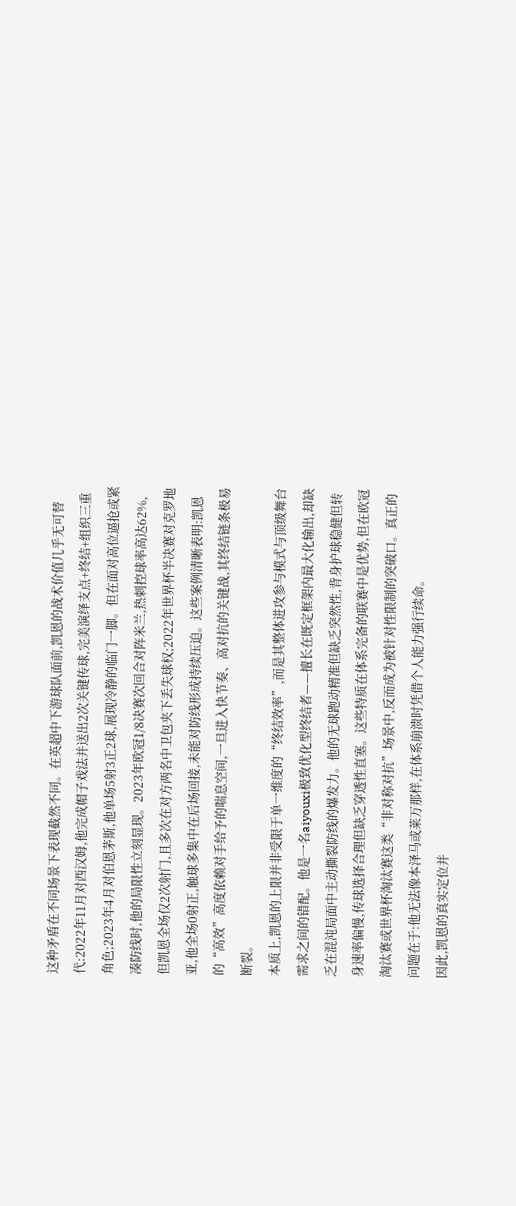这种矛盾在不同场景下表现截然不同。在英超中下游球队面前,凯恩的战术价值几乎无可替代:2022年11月对西汉姆,他完成帽子戏法并送出2次关键传球,完美演绎支点+终结+组织三重角色;2023年4月对伯恩茅斯,他单场5射3正2球,展现冷静的临门一脚。但在面对高位逼抢或紧凑防线时,他的局限性立刻显现。2023年欧冠1/8决赛次回合对阵米兰,热刺控球率高达62%,但凯恩全场仅2次射门,且多次在对方两名中卫包夹下丢失球权;2022年世界杯半决赛对克罗地亚,他全场0射正,触球多集中在后场回接,未能对防线形成持续压迫。这些案例清晰表明:凯恩的“高效”高度依赖对手给予的喘息空间,一旦进入快节奏、高对抗的关键战,其终结链条极易断裂。
本质上,凯恩的上限并非受限于单一维度的“终结效率”,而是其整体进攻参与模式与顶级舞台需求之间的错配。他是一名aiyouxi极致优化型终结者——擅长在既定框架内最大化输出,却缺乏在混沌局面中主动撕裂防线的爆发力。他的无球跑动精准但缺乏突然性,背身护球稳健但转身速率偏慢,传球选择合理但缺乏穿透性直塞。这些特质在体系完备的联赛中是优势,但在欧冠淘汰赛或世界杯淘汰赛这类“非对称对抗”场景中,反而成为被针对性限制的突破口。真正的问题在于:他无法像本泽马或莱万那样,在体系崩溃时凭借个人能力强行续命。
因此,凯恩的真实定位并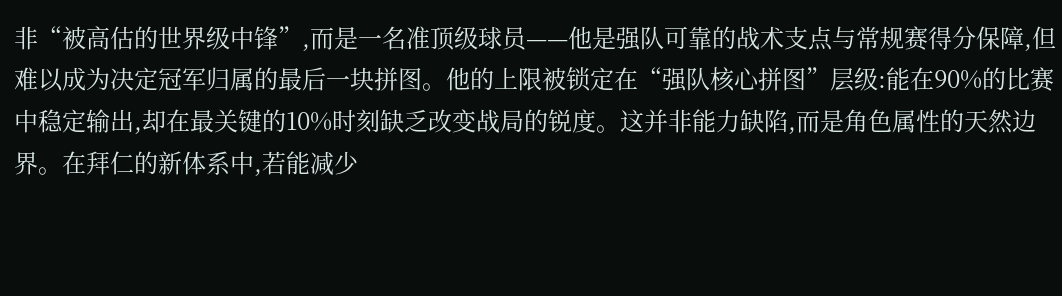非“被高估的世界级中锋”,而是一名准顶级球员——他是强队可靠的战术支点与常规赛得分保障,但难以成为决定冠军归属的最后一块拼图。他的上限被锁定在“强队核心拼图”层级:能在90%的比赛中稳定输出,却在最关键的10%时刻缺乏改变战局的锐度。这并非能力缺陷,而是角色属性的天然边界。在拜仁的新体系中,若能减少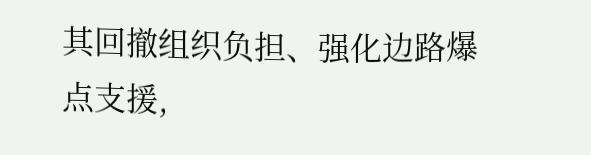其回撤组织负担、强化边路爆点支援,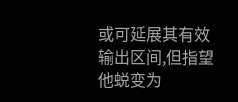或可延展其有效输出区间,但指望他蜕变为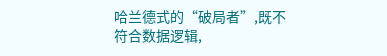哈兰德式的“破局者”,既不符合数据逻辑,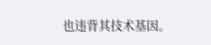也违背其技术基因。